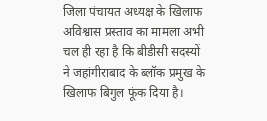जिला पंचायत अध्यक्ष के खिलाफ अविश्वास प्रस्ताव का मामला अभी चल ही रहा है कि बीडीसी सदस्यों ने जहांगीराबाद के ब्लॉक प्रमुख के खिलाफ बिगुल फूंक दिया है।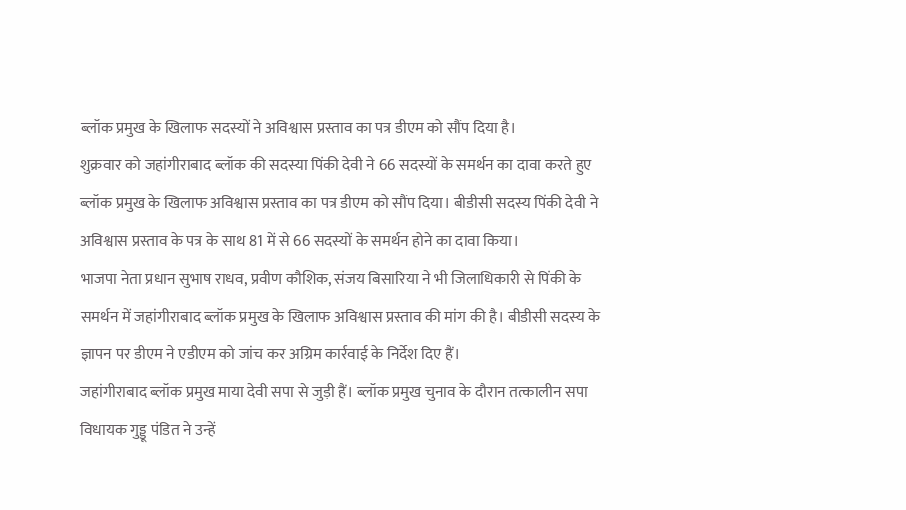ब्लॉक प्रमुख के खिलाफ सदस्यों ने अविश्वास प्रस्ताव का पत्र डीएम को सौंप दिया है।
शुक्रवार को जहांगीराबाद ब्लॉक की सदस्या पिंकी देवी ने 66 सदस्यों के समर्थन का दावा करते हुए ब्लॉक प्रमुख के खिलाफ अविश्वास प्रस्ताव का पत्र डीएम को सौंप दिया। बीडीसी सदस्य पिंकी देवी ने अविश्वास प्रस्ताव के पत्र के साथ 81 में से 66 सदस्यों के समर्थन होने का दावा किया।
भाजपा नेता प्रधान सुभाष राधव, प्रवीण कौशिक, संजय बिसारिया ने भी जिलाधिकारी से पिंकी के समर्थन में जहांगीराबाद ब्लॉक प्रमुख के खिलाफ अविश्वास प्रस्ताव की मांग की है। बीडीसी सदस्य के ज्ञापन पर डीएम ने एडीएम को जांच कर अग्रिम कार्रवाई के निर्देश दिए हैं।
जहांगीराबाद ब्लॉक प्रमुख माया देवी सपा से जुड़ी हैं। ब्लॉक प्रमुख चुनाव के दौरान तत्कालीन सपा विधायक गुड्डू पंडित ने उन्हें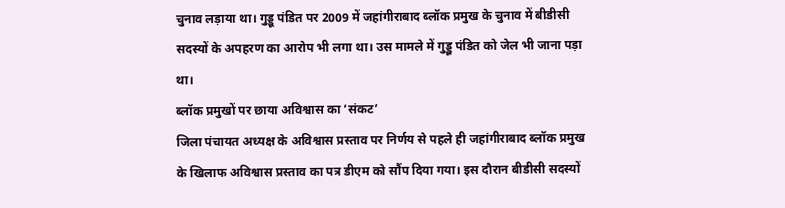चुनाव लड़ाया था। गुड्डू पंडित पर 2009 में जहांगीराबाद ब्लॉक प्रमुख के चुनाव में बीडीसी सदस्यों के अपहरण का आरोप भी लगा था। उस मामले में गुड्डू पंडित को जेल भी जाना पड़ा था।
ब्लॉक प्रमुखों पर छाया अविश्वास का ‘संकट’
जिला पंचायत अध्यक्ष के अविश्वास प्रस्ताव पर निर्णय से पहले ही जहांगीराबाद ब्लॉक प्रमुख के खिलाफ अविश्वास प्रस्ताव का पत्र डीएम को सौंप दिया गया। इस दौरान बीडीसी सदस्यों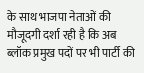के साथ भाजपा नेताओं की मौजूदगी दर्शा रही है कि अब ब्लॉक प्रमुख पदों पर भी पार्टी की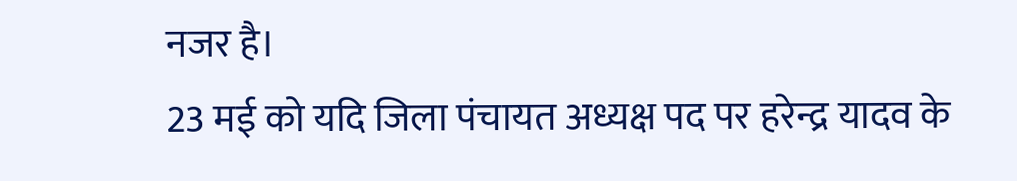नजर है।
23 मई को यदि जिला पंचायत अध्यक्ष पद पर हरेन्द्र यादव के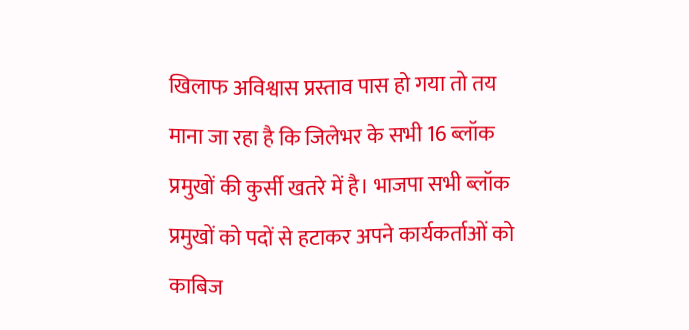खिलाफ अविश्वास प्रस्ताव पास हो गया तो तय माना जा रहा है कि जिलेभर के सभी 16 ब्लॉक प्रमुखों की कुर्सी खतरे में है। भाजपा सभी ब्लॉक प्रमुखों को पदों से हटाकर अपने कार्यकर्ताओं को काबिज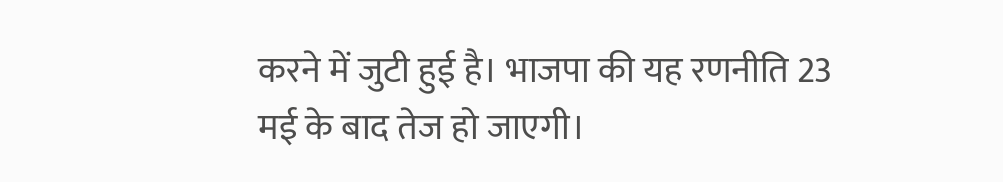करने में जुटी हुई है। भाजपा की यह रणनीति 23 मई के बाद तेज हो जाएगी।